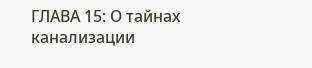ГЛАВА 15: О тайнах канализации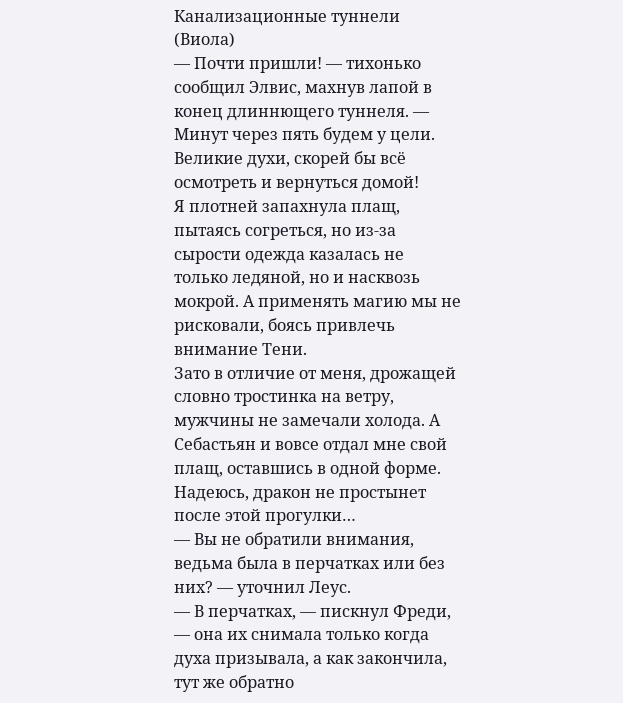Канализационные туннели (Виола)
— Почти пришли! — тихонько сообщил Элвис, махнув лапой в конец длиннющего туннеля. — Минут через пять будем у цели.
Великие духи, скорей бы всё осмотреть и вернуться домой!
Я плотней запахнула плащ, пытаясь согреться, но из-за сырости одежда казалась не только ледяной, но и насквозь мокрой. А применять магию мы не рисковали, боясь привлечь внимание Тени.
Зато в отличие от меня, дрожащей словно тростинка на ветру, мужчины не замечали холода. А Себастьян и вовсе отдал мне свой плащ, оставшись в одной форме.
Надеюсь, дракон не простынет после этой прогулки…
— Вы не обратили внимания, ведьма была в перчатках или без них? — уточнил Леус.
— В перчатках, — пискнул Фреди, — она их снимала только когда духа призывала, а как закончила, тут же обратно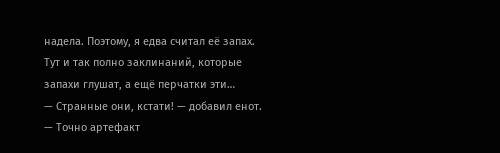надела. Поэтому, я едва считал её запах. Тут и так полно заклинаний, которые запахи глушат, а ещё перчатки эти…
— Странные они, кстати! — добавил енот. — Точно артефакт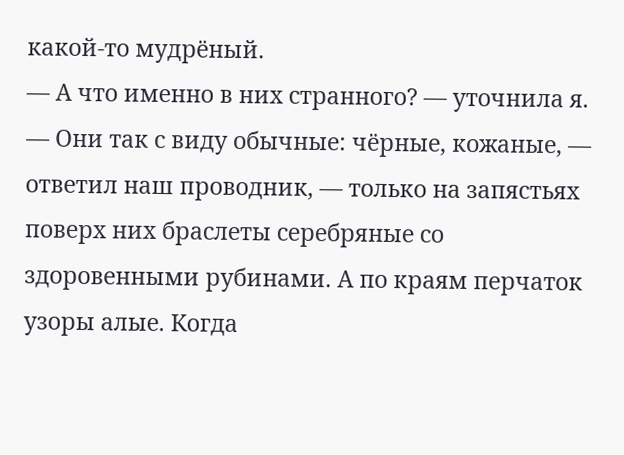какой-то мудрёный.
— А что именно в них странного? — уточнила я.
— Они так с виду обычные: чёрные, кожаные, — ответил наш проводник, — только на запястьях поверх них браслеты серебряные со здоровенными рубинами. А по краям перчаток узоры алые. Когда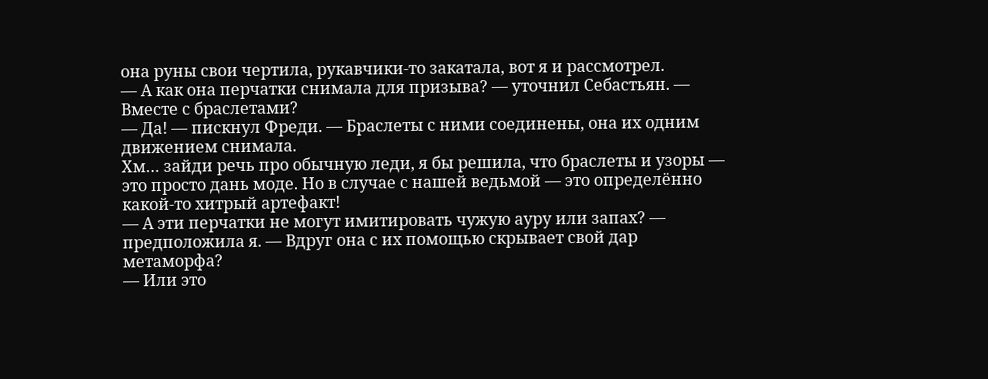она руны свои чертила, рукавчики-то закатала, вот я и рассмотрел.
— А как она перчатки снимала для призыва? — уточнил Себастьян. — Вместе с браслетами?
— Да! — пискнул Фреди. — Браслеты с ними соединены, она их одним движением снимала.
Хм… зайди речь про обычную леди, я бы решила, что браслеты и узоры — это просто дань моде. Но в случае с нашей ведьмой — это определённо какой-то хитрый артефакт!
— А эти перчатки не могут имитировать чужую ауру или запах? — предположила я. — Вдруг она с их помощью скрывает свой дар метаморфа?
— Или это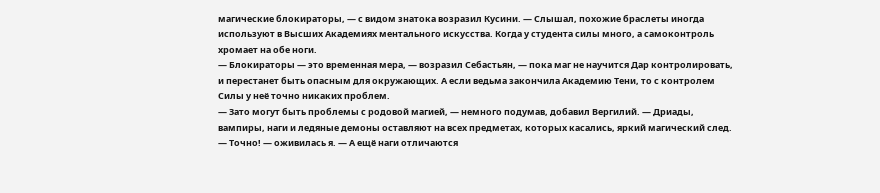магические блокираторы, — с видом знатока возразил Кусини. — Слышал, похожие браслеты иногда используют в Высших Академиях ментального искусства. Когда у студента силы много, а самоконтроль хромает на обе ноги.
— Блокираторы — это временная мера, — возразил Себастьян, — пока маг не научится Дар контролировать, и перестанет быть опасным для окружающих. А если ведьма закончила Академию Тени, то с контролем Силы у неё точно никаких проблем.
— Зато могут быть проблемы с родовой магией, — немного подумав, добавил Вергилий. — Дриады, вампиры, наги и ледяные демоны оставляют на всех предметах, которых касались, яркий магический след.
— Точно! — оживилась я. — А ещё наги отличаются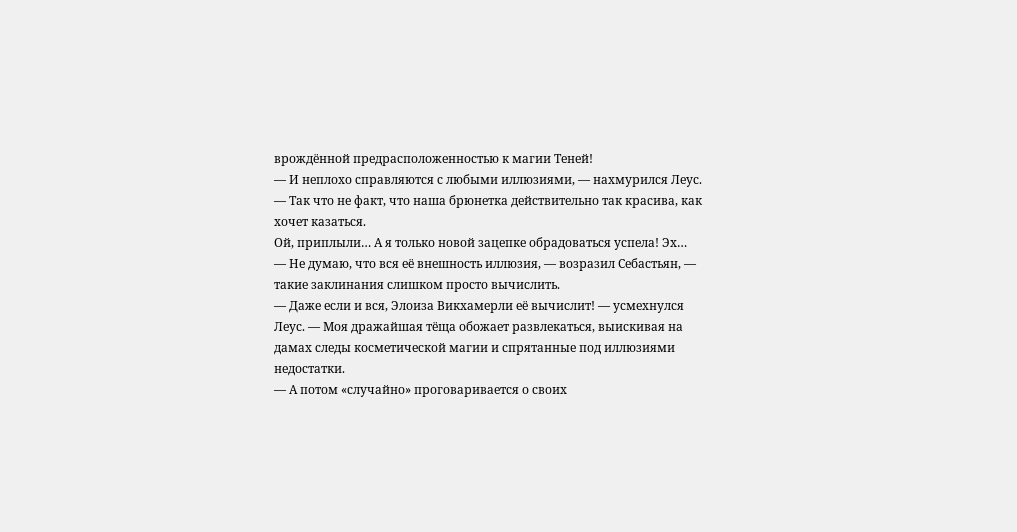врождённой предрасположенностью к магии Теней!
— И неплохо справляются с любыми иллюзиями, — нахмурился Леус. — Так что не факт, что наша брюнетка действительно так красива, как хочет казаться.
Ой, приплыли… А я только новой зацепке обрадоваться успела! Эх…
— Не думаю, что вся её внешность иллюзия, — возразил Себастьян, — такие заклинания слишком просто вычислить.
— Даже если и вся, Элоиза Викхамерли её вычислит! — усмехнулся Леус. — Моя дражайшая тёща обожает развлекаться, выискивая на дамах следы косметической магии и спрятанные под иллюзиями недостатки.
— А потом «случайно» проговаривается о своих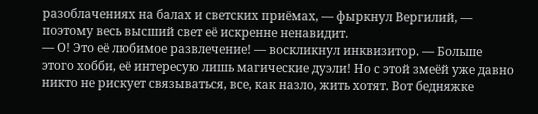разоблачениях на балах и светских приёмах, — фыркнул Вергилий, — поэтому весь высший свет её искренне ненавидит.
— О! Это её любимое развлечение! — воскликнул инквизитор. — Больше этого хобби, её интересую лишь магические дуэли! Но с этой змеёй уже давно никто не рискует связываться, все, как назло, жить хотят. Вот бедняжке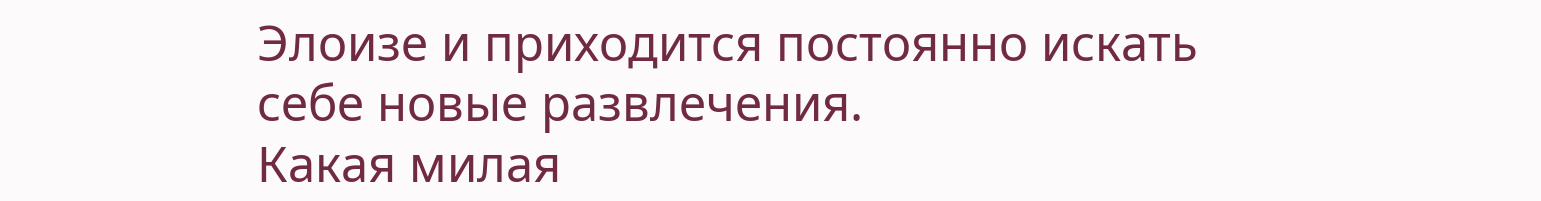Элоизе и приходится постоянно искать себе новые развлечения.
Какая милая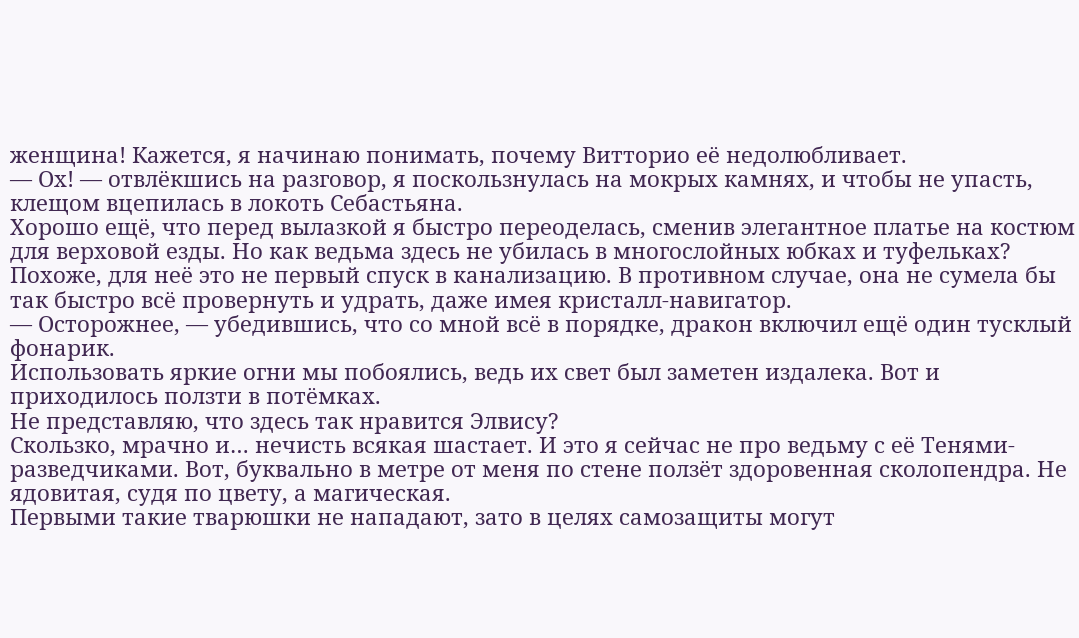женщина! Кажется, я начинаю понимать, почему Витторио её недолюбливает.
— Ох! — отвлёкшись на разговор, я поскользнулась на мокрых камнях, и чтобы не упасть, клещом вцепилась в локоть Себастьяна.
Хорошо ещё, что перед вылазкой я быстро переоделась, сменив элегантное платье на костюм для верховой езды. Но как ведьма здесь не убилась в многослойных юбках и туфельках?
Похоже, для неё это не первый спуск в канализацию. В противном случае, она не сумела бы так быстро всё провернуть и удрать, даже имея кристалл-навигатор.
— Осторожнее, — убедившись, что со мной всё в порядке, дракон включил ещё один тусклый фонарик.
Использовать яркие огни мы побоялись, ведь их свет был заметен издалека. Вот и приходилось ползти в потёмках.
Не представляю, что здесь так нравится Элвису?
Скользко, мрачно и… нечисть всякая шастает. И это я сейчас не про ведьму с её Тенями-разведчиками. Вот, буквально в метре от меня по стене ползёт здоровенная сколопендра. Не ядовитая, судя по цвету, а магическая.
Первыми такие тварюшки не нападают, зато в целях самозащиты могут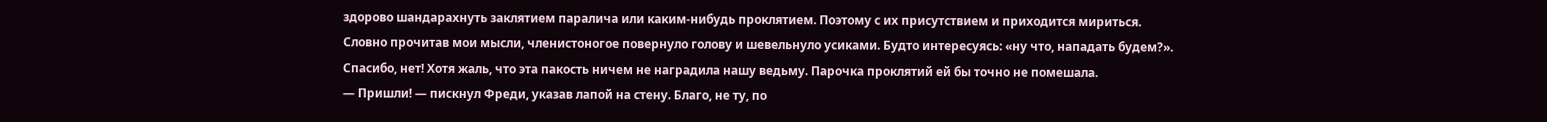здорово шандарахнуть заклятием паралича или каким-нибудь проклятием. Поэтому с их присутствием и приходится мириться.
Словно прочитав мои мысли, членистоногое повернуло голову и шевельнуло усиками. Будто интересуясь: «ну что, нападать будем?».
Спасибо, нет! Хотя жаль, что эта пакость ничем не наградила нашу ведьму. Парочка проклятий ей бы точно не помешала.
— Пришли! — пискнул Фреди, указав лапой на стену. Благо, не ту, по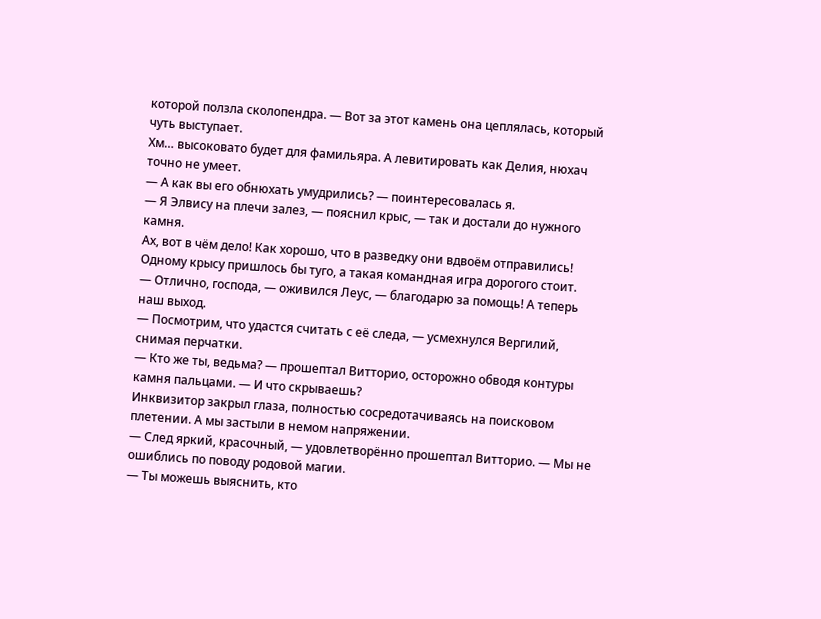которой ползла сколопендра. — Вот за этот камень она цеплялась, который чуть выступает.
Хм… высоковато будет для фамильяра. А левитировать как Делия, нюхач точно не умеет.
— А как вы его обнюхать умудрились? — поинтересовалась я.
— Я Элвису на плечи залез, — пояснил крыс, — так и достали до нужного камня.
Ах, вот в чём дело! Как хорошо, что в разведку они вдвоём отправились! Одному крысу пришлось бы туго, а такая командная игра дорогого стоит.
— Отлично, господа, — оживился Леус, — благодарю за помощь! А теперь наш выход.
— Посмотрим, что удастся считать с её следа, — усмехнулся Вергилий, снимая перчатки.
— Кто же ты, ведьма? — прошептал Витторио, осторожно обводя контуры камня пальцами. — И что скрываешь?
Инквизитор закрыл глаза, полностью сосредотачиваясь на поисковом плетении. А мы застыли в немом напряжении.
— След яркий, красочный, — удовлетворённо прошептал Витторио. — Мы не ошиблись по поводу родовой магии.
— Ты можешь выяснить, кто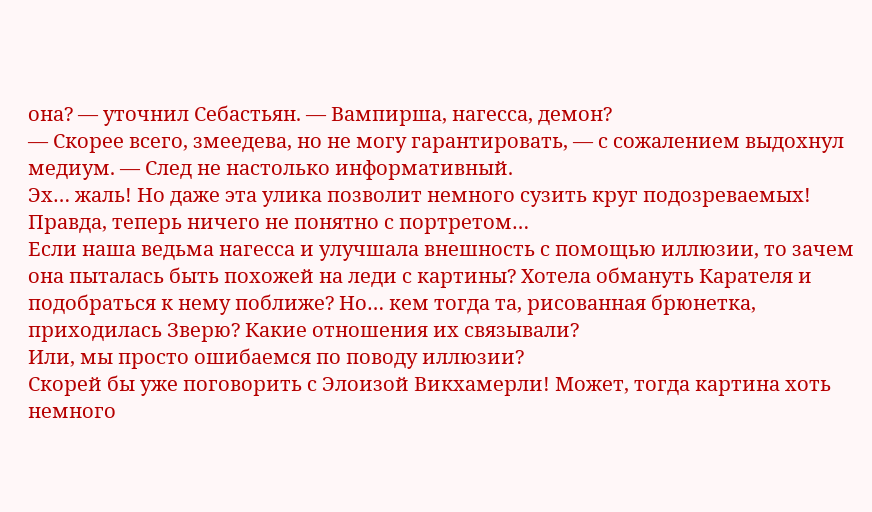она? — уточнил Себастьян. — Вампирша, нагесса, демон?
— Скорее всего, змеедева, но не могу гарантировать, — с сожалением выдохнул медиум. — След не настолько информативный.
Эх… жаль! Но даже эта улика позволит немного сузить круг подозреваемых!
Правда, теперь ничего не понятно с портретом…
Если наша ведьма нагесса и улучшала внешность с помощью иллюзии, то зачем она пыталась быть похожей на леди с картины? Хотела обмануть Карателя и подобраться к нему поближе? Но… кем тогда та, рисованная брюнетка, приходилась Зверю? Какие отношения их связывали?
Или, мы просто ошибаемся по поводу иллюзии?
Скорей бы уже поговорить с Элоизой Викхамерли! Может, тогда картина хоть немного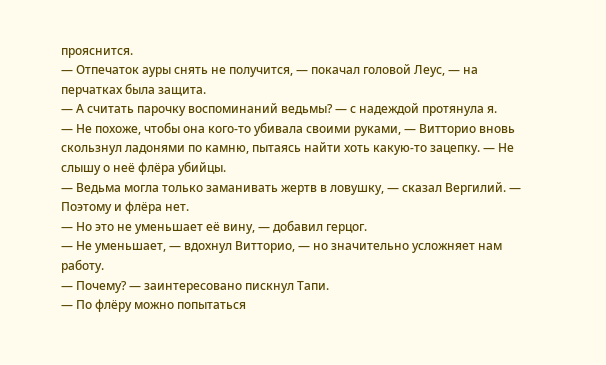прояснится.
— Отпечаток ауры снять не получится, — покачал головой Леус, — на перчатках была защита.
— А считать парочку воспоминаний ведьмы? — с надеждой протянула я.
— Не похоже, чтобы она кого-то убивала своими руками, — Витторио вновь скользнул ладонями по камню, пытаясь найти хоть какую-то зацепку. — Не слышу о неё флёра убийцы.
— Ведьма могла только заманивать жертв в ловушку, — сказал Вергилий. — Поэтому и флёра нет.
— Но это не уменьшает её вину, — добавил герцог.
— Не уменьшает, — вдохнул Витторио, — но значительно усложняет нам работу.
— Почему? — заинтересовано пискнул Тапи.
— По флёру можно попытаться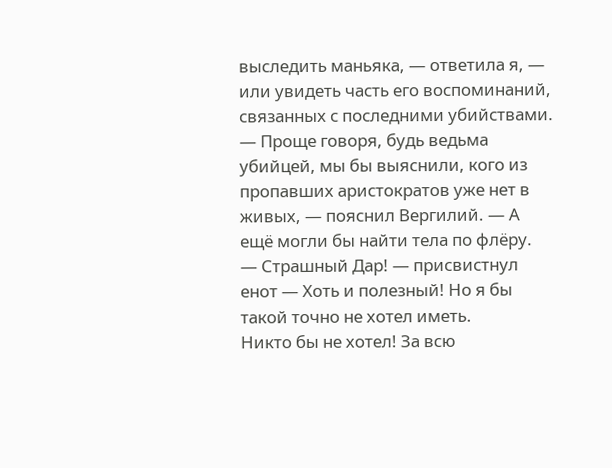выследить маньяка, — ответила я, — или увидеть часть его воспоминаний, связанных с последними убийствами.
— Проще говоря, будь ведьма убийцей, мы бы выяснили, кого из пропавших аристократов уже нет в живых, — пояснил Вергилий. — А ещё могли бы найти тела по флёру.
— Страшный Дар! — присвистнул енот — Хоть и полезный! Но я бы такой точно не хотел иметь.
Никто бы не хотел! За всю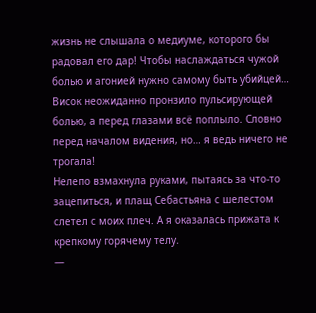жизнь не слышала о медиуме, которого бы радовал его дар! Чтобы наслаждаться чужой болью и агонией нужно самому быть убийцей…
Висок неожиданно пронзило пульсирующей болью, а перед глазами всё поплыло. Словно перед началом видения, но… я ведь ничего не трогала!
Нелепо взмахнула руками, пытаясь за что-то зацепиться, и плащ Себастьяна с шелестом слетел с моих плеч. А я оказалась прижата к крепкому горячему телу.
—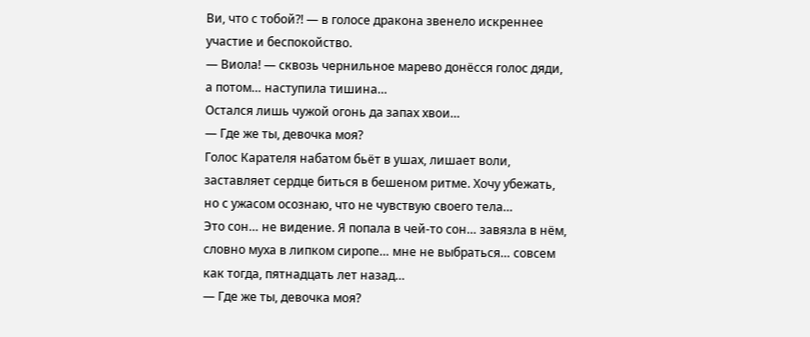Ви, что с тобой?! — в голосе дракона звенело искреннее участие и беспокойство.
— Виола! — сквозь чернильное марево донёсся голос дяди, а потом… наступила тишина…
Остался лишь чужой огонь да запах хвои…
— Где же ты, девочка моя?
Голос Карателя набатом бьёт в ушах, лишает воли, заставляет сердце биться в бешеном ритме. Хочу убежать, но с ужасом осознаю, что не чувствую своего тела…
Это сон… не видение. Я попала в чей-то сон… завязла в нём, словно муха в липком сиропе… мне не выбраться… совсем как тогда, пятнадцать лет назад…
— Где же ты, девочка моя?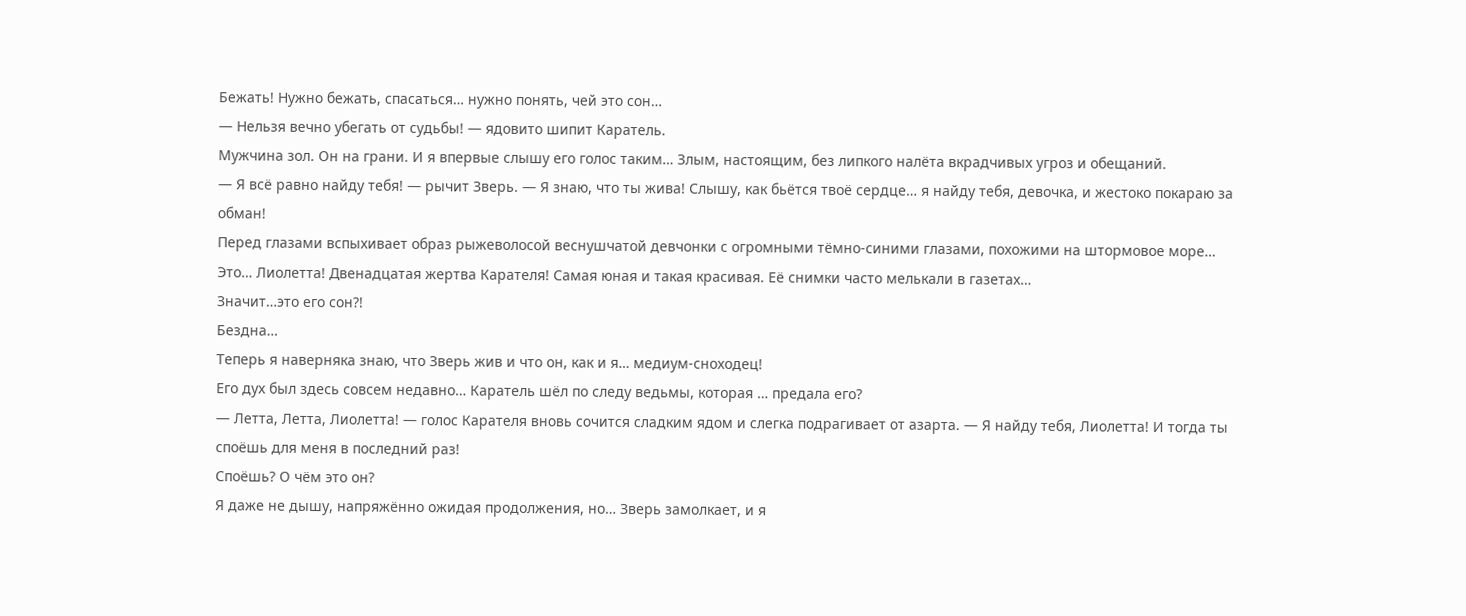Бежать! Нужно бежать, спасаться… нужно понять, чей это сон…
— Нельзя вечно убегать от судьбы! — ядовито шипит Каратель.
Мужчина зол. Он на грани. И я впервые слышу его голос таким… Злым, настоящим, без липкого налёта вкрадчивых угроз и обещаний.
— Я всё равно найду тебя! — рычит Зверь. — Я знаю, что ты жива! Слышу, как бьётся твоё сердце… я найду тебя, девочка, и жестоко покараю за обман!
Перед глазами вспыхивает образ рыжеволосой веснушчатой девчонки с огромными тёмно-синими глазами, похожими на штормовое море…
Это… Лиолетта! Двенадцатая жертва Карателя! Самая юная и такая красивая. Её снимки часто мелькали в газетах…
Значит…это его сон?!
Бездна…
Теперь я наверняка знаю, что Зверь жив и что он, как и я… медиум-сноходец!
Его дух был здесь совсем недавно… Каратель шёл по следу ведьмы, которая … предала его?
— Летта, Летта, Лиолетта! — голос Карателя вновь сочится сладким ядом и слегка подрагивает от азарта. — Я найду тебя, Лиолетта! И тогда ты споёшь для меня в последний раз!
Споёшь? О чём это он?
Я даже не дышу, напряжённо ожидая продолжения, но… Зверь замолкает, и я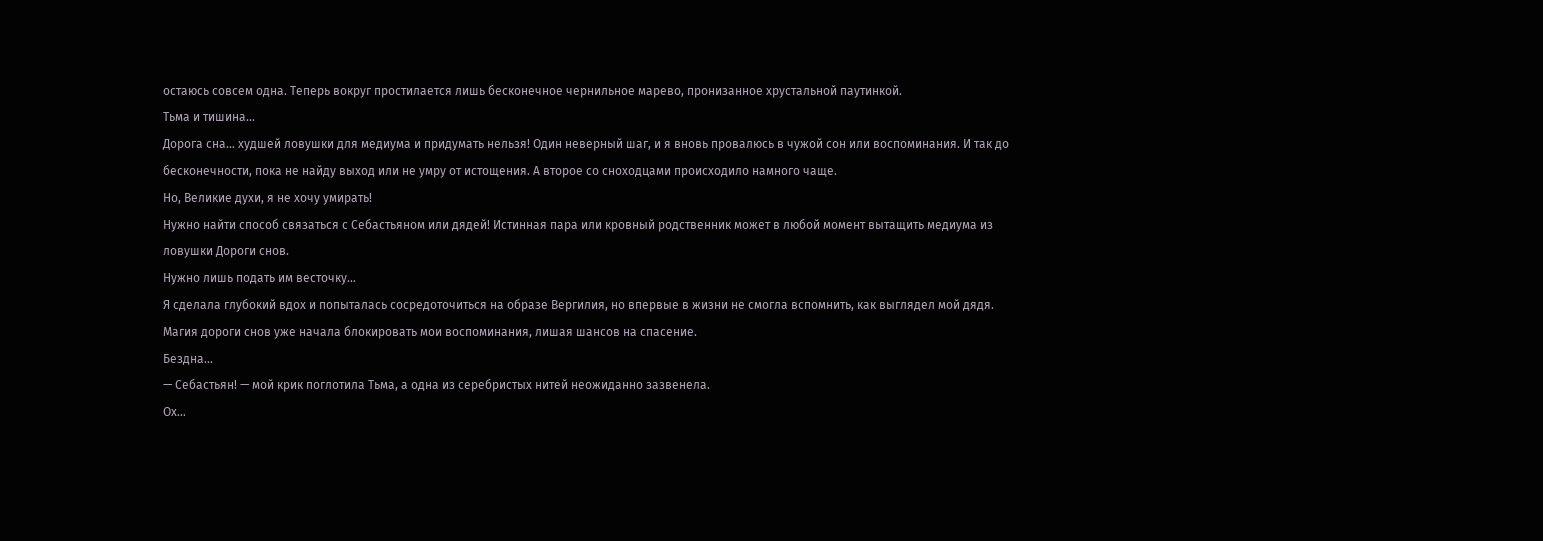остаюсь совсем одна. Теперь вокруг простилается лишь бесконечное чернильное марево, пронизанное хрустальной паутинкой.
Тьма и тишина…
Дорога сна… худшей ловушки для медиума и придумать нельзя! Один неверный шаг, и я вновь провалюсь в чужой сон или воспоминания. И так до бесконечности, пока не найду выход или не умру от истощения. А второе со сноходцами происходило намного чаще.
Но, Великие духи, я не хочу умирать!
Нужно найти способ связаться с Себастьяном или дядей! Истинная пара или кровный родственник может в любой момент вытащить медиума из ловушки Дороги снов.
Нужно лишь подать им весточку…
Я сделала глубокий вдох и попыталась сосредоточиться на образе Вергилия, но впервые в жизни не смогла вспомнить, как выглядел мой дядя. Магия дороги снов уже начала блокировать мои воспоминания, лишая шансов на спасение.
Бездна…
— Себастьян! — мой крик поглотила Тьма, а одна из серебристых нитей неожиданно зазвенела.
Ох…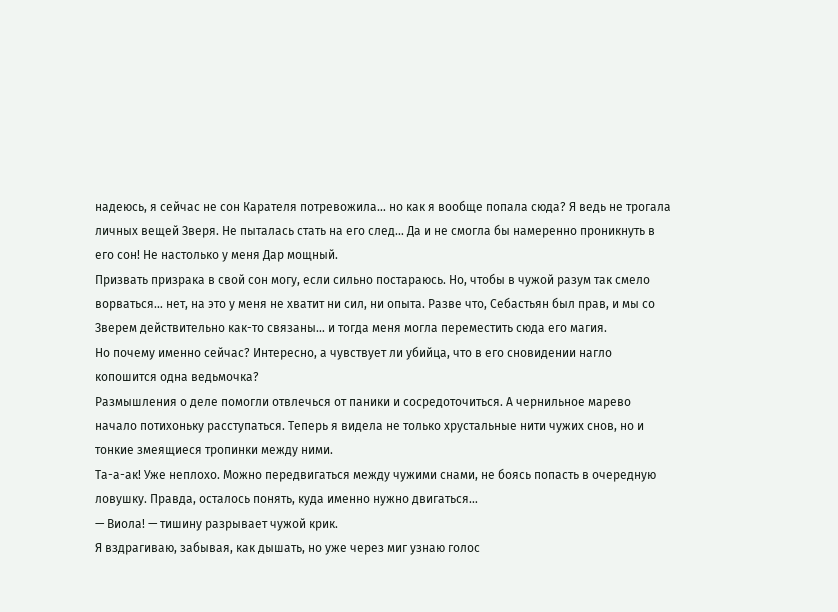надеюсь, я сейчас не сон Карателя потревожила… но как я вообще попала сюда? Я ведь не трогала личных вещей Зверя. Не пыталась стать на его след… Да и не смогла бы намеренно проникнуть в его сон! Не настолько у меня Дар мощный.
Призвать призрака в свой сон могу, если сильно постараюсь. Но, чтобы в чужой разум так смело ворваться… нет, на это у меня не хватит ни сил, ни опыта. Разве что, Себастьян был прав, и мы со Зверем действительно как-то связаны… и тогда меня могла переместить сюда его магия.
Но почему именно сейчас? Интересно, а чувствует ли убийца, что в его сновидении нагло копошится одна ведьмочка?
Размышления о деле помогли отвлечься от паники и сосредоточиться. А чернильное марево начало потихоньку расступаться. Теперь я видела не только хрустальные нити чужих снов, но и тонкие змеящиеся тропинки между ними.
Та-а-ак! Уже неплохо. Можно передвигаться между чужими снами, не боясь попасть в очередную ловушку. Правда, осталось понять, куда именно нужно двигаться…
— Виола! — тишину разрывает чужой крик.
Я вздрагиваю, забывая, как дышать, но уже через миг узнаю голос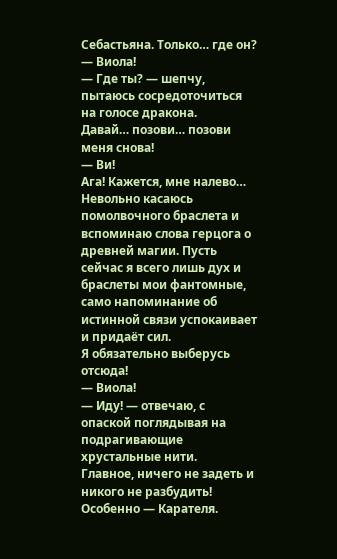Себастьяна. Только… где он?
— Виола!
— Где ты? — шепчу, пытаюсь сосредоточиться на голосе дракона.
Давай… позови… позови меня снова!
— Ви!
Ага! Кажется, мне налево…
Невольно касаюсь помолвочного браслета и вспоминаю слова герцога о древней магии. Пусть сейчас я всего лишь дух и браслеты мои фантомные, само напоминание об истинной связи успокаивает и придаёт сил.
Я обязательно выберусь отсюда!
— Виола!
— Иду! — отвечаю, с опаской поглядывая на подрагивающие хрустальные нити.
Главное, ничего не задеть и никого не разбудить! Особенно — Карателя.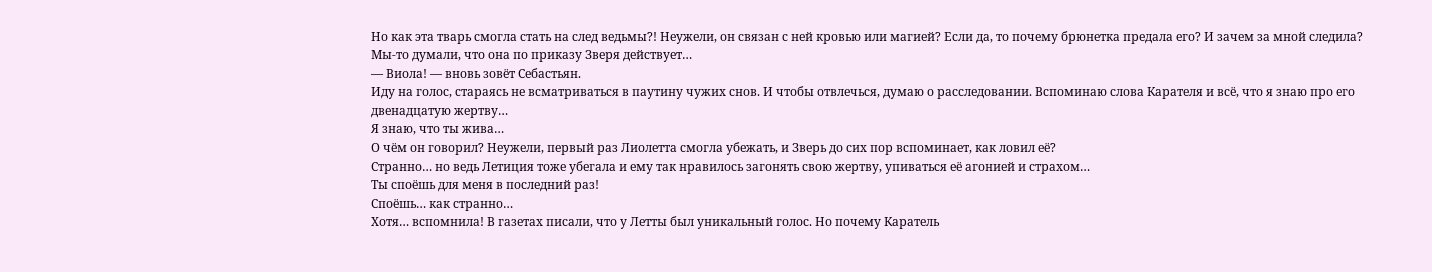Но как эта тварь смогла стать на след ведьмы?! Неужели, он связан с ней кровью или магией? Если да, то почему брюнетка предала его? И зачем за мной следила?
Мы-то думали, что она по приказу Зверя действует…
— Виола! — вновь зовёт Себастьян.
Иду на голос, стараясь не всматриваться в паутину чужих снов. И чтобы отвлечься, думаю о расследовании. Вспоминаю слова Карателя и всё, что я знаю про его двенадцатую жертву…
Я знаю, что ты жива…
О чём он говорил? Неужели, первый раз Лиолетта смогла убежать, и Зверь до сих пор вспоминает, как ловил её?
Странно… но ведь Летиция тоже убегала и ему так нравилось загонять свою жертву, упиваться её агонией и страхом…
Ты споёшь для меня в последний раз!
Споёшь… как странно…
Хотя… вспомнила! В газетах писали, что у Летты был уникальный голос. Но почему Каратель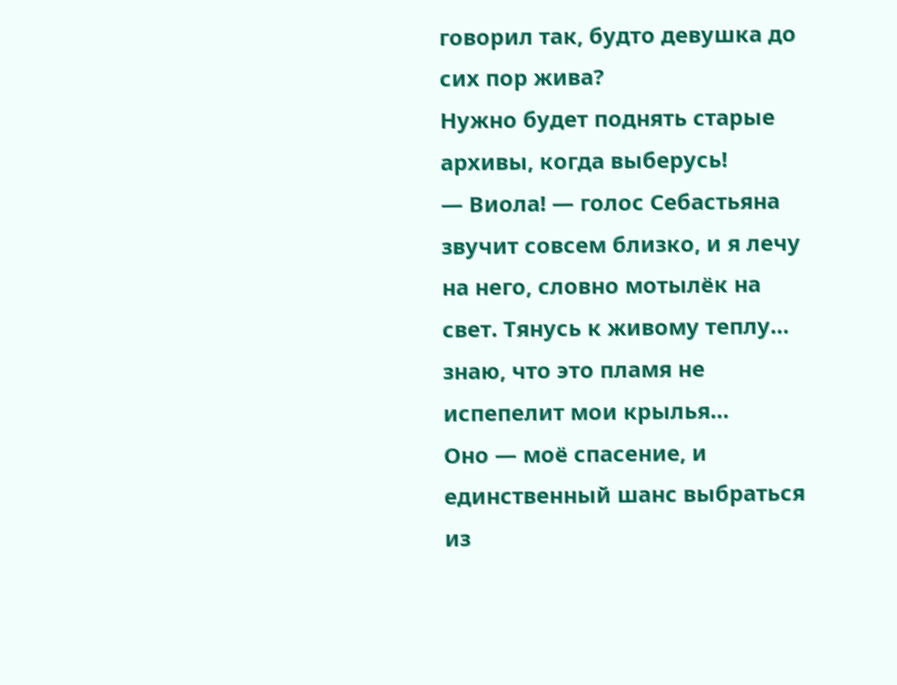говорил так, будто девушка до сих пор жива?
Нужно будет поднять старые архивы, когда выберусь!
— Виола! — голос Себастьяна звучит совсем близко, и я лечу на него, словно мотылёк на свет. Тянусь к живому теплу… знаю, что это пламя не испепелит мои крылья…
Оно — моё спасение, и единственный шанс выбраться из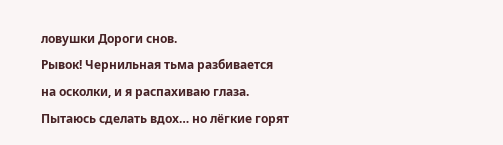ловушки Дороги снов.
Рывок! Чернильная тьма разбивается на осколки, и я распахиваю глаза. Пытаюсь сделать вдох… но лёгкие горят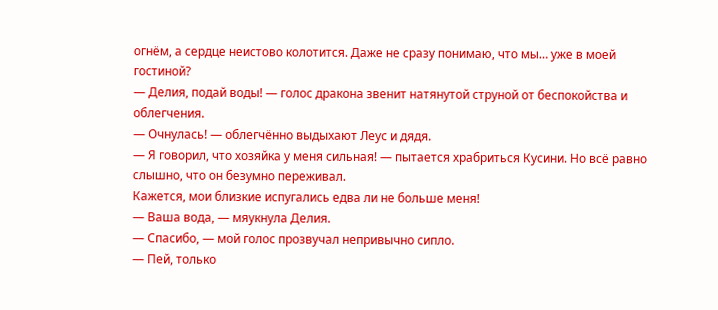огнём, а сердце неистово колотится. Даже не сразу понимаю, что мы… уже в моей гостиной?
— Делия, подай воды! — голос дракона звенит натянутой струной от беспокойства и облегчения.
— Очнулась! — облегчённо выдыхают Леус и дядя.
— Я говорил, что хозяйка у меня сильная! — пытается храбриться Кусини. Но всё равно слышно, что он безумно переживал.
Кажется, мои близкие испугались едва ли не больше меня!
— Ваша вода, — мяукнула Делия.
— Спасибо, — мой голос прозвучал непривычно сипло.
— Пей, только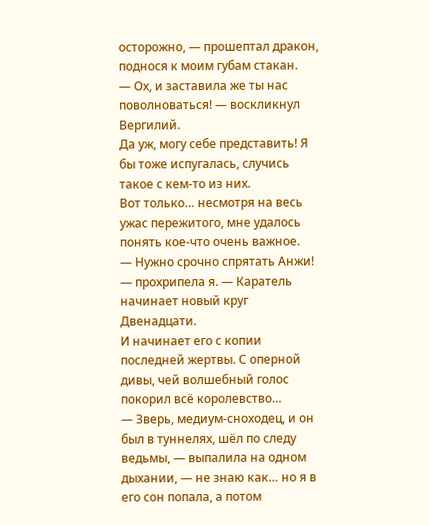осторожно, — прошептал дракон, поднося к моим губам стакан.
— Ох, и заставила же ты нас поволноваться! — воскликнул Вергилий.
Да уж, могу себе представить! Я бы тоже испугалась, случись такое с кем-то из них.
Вот только… несмотря на весь ужас пережитого, мне удалось понять кое-что очень важное.
— Нужно срочно спрятать Анжи! — прохрипела я. — Каратель начинает новый круг Двенадцати.
И начинает его с копии последней жертвы. С оперной дивы, чей волшебный голос покорил всё королевство…
— Зверь, медиум-сноходец, и он был в туннелях, шёл по следу ведьмы, — выпалила на одном дыхании, — не знаю как… но я в его сон попала, а потом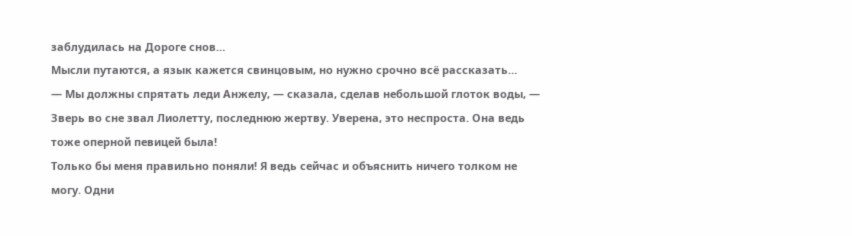заблудилась на Дороге снов…
Мысли путаются, а язык кажется свинцовым, но нужно срочно всё рассказать…
— Мы должны спрятать леди Анжелу, — сказала, сделав небольшой глоток воды, — Зверь во сне звал Лиолетту, последнюю жертву. Уверена, это неспроста. Она ведь тоже оперной певицей была!
Только бы меня правильно поняли! Я ведь сейчас и объяснить ничего толком не могу. Одни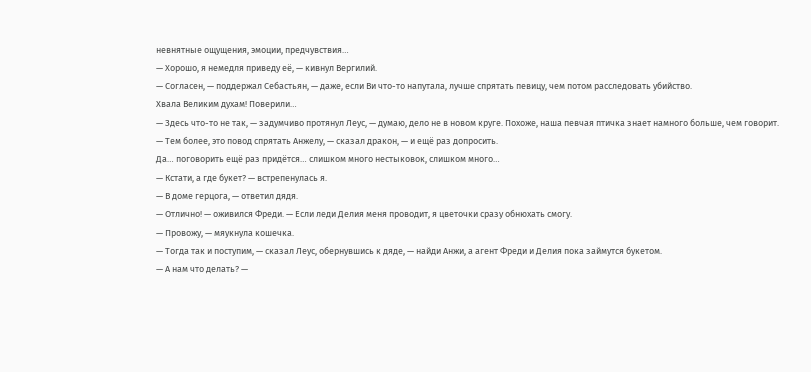невнятные ощущения, эмоции, предчувствия…
— Хорошо, я немедля приведу её, — кивнул Вергилий.
— Согласен, — поддержал Себастьян, — даже, если Ви что-то напутала, лучше спрятать певицу, чем потом расследовать убийство.
Хвала Великим духам! Поверили…
— Здесь что-то не так, — задумчиво протянул Леус, — думаю, дело не в новом круге. Похоже, наша певчая птичка знает намного больше, чем говорит.
— Тем более, это повод спрятать Анжелу, — сказал дракон, — и ещё раз допросить.
Да… поговорить ещё раз придётся… слишком много нестыковок, слишком много…
— Кстати, а где букет? — встрепенулась я.
— В доме герцога, — ответил дядя.
— Отлично! — оживился Фреди. — Если леди Делия меня проводит, я цветочки сразу обнюхать смогу.
— Провожу, — мяукнула кошечка.
— Тогда так и поступим, — сказал Леус, обернувшись к дяде, — найди Анжи, а агент Фреди и Делия пока займутся букетом.
— А нам что делать? —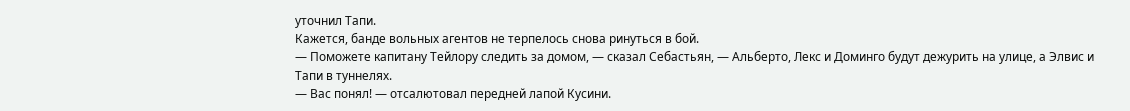уточнил Тапи.
Кажется, банде вольных агентов не терпелось снова ринуться в бой.
— Поможете капитану Тейлору следить за домом, — сказал Себастьян, — Альберто, Лекс и Доминго будут дежурить на улице, а Элвис и Тапи в туннелях.
— Вас понял! — отсалютовал передней лапой Кусини.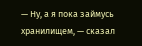— Ну, а я пока займусь хранилищем, — сказал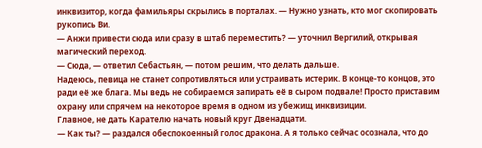инквизитор, когда фамильяры скрылись в порталах. — Нужно узнать, кто мог скопировать рукопись Ви.
— Анжи привести сюда или сразу в штаб переместить? — уточнил Вергилий, открывая магический переход.
— Сюда, — ответил Себастьян, — потом решим, что делать дальше.
Надеюсь, певица не станет сопротивляться или устраивать истерик. В конце-то концов, это ради её же блага. Мы ведь не собираемся запирать её в сыром подвале! Просто приставим охрану или спрячем на некоторое время в одном из убежищ инквизиции.
Главное, не дать Карателю начать новый круг Двенадцати.
— Как ты? — раздался обеспокоенный голос дракона. А я только сейчас осознала, что до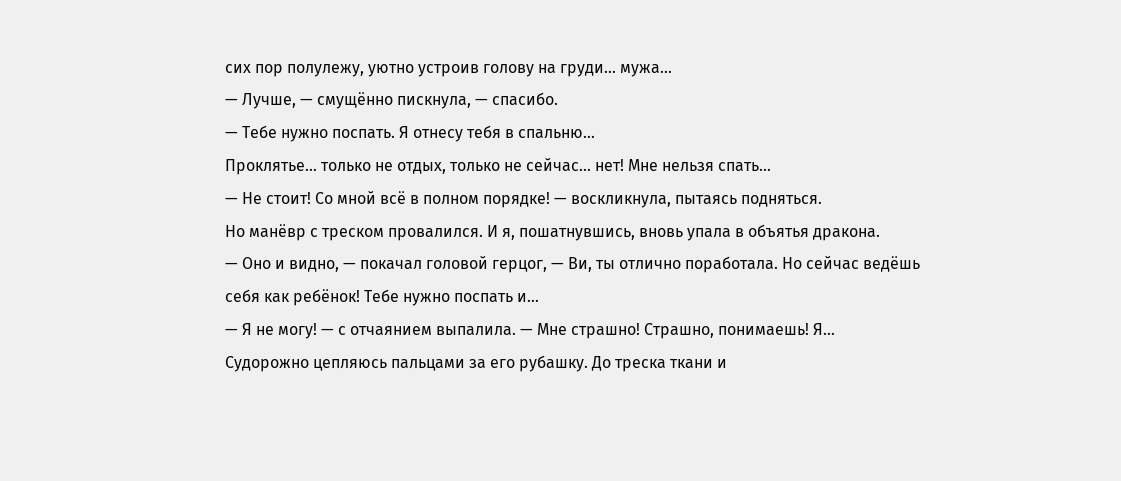сих пор полулежу, уютно устроив голову на груди… мужа…
— Лучше, — смущённо пискнула, — спасибо.
— Тебе нужно поспать. Я отнесу тебя в спальню…
Проклятье… только не отдых, только не сейчас… нет! Мне нельзя спать…
— Не стоит! Со мной всё в полном порядке! — воскликнула, пытаясь подняться.
Но манёвр с треском провалился. И я, пошатнувшись, вновь упала в объятья дракона.
— Оно и видно, — покачал головой герцог, — Ви, ты отлично поработала. Но сейчас ведёшь себя как ребёнок! Тебе нужно поспать и…
— Я не могу! — с отчаянием выпалила. — Мне страшно! Страшно, понимаешь! Я…
Судорожно цепляюсь пальцами за его рубашку. До треска ткани и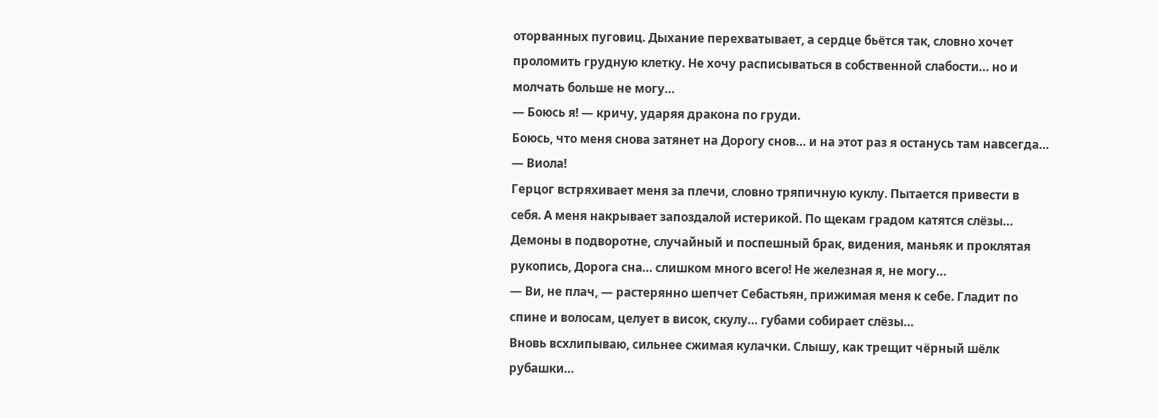оторванных пуговиц. Дыхание перехватывает, а сердце бьётся так, словно хочет проломить грудную клетку. Не хочу расписываться в собственной слабости… но и молчать больше не могу…
— Боюсь я! — кричу, ударяя дракона по груди.
Боюсь, что меня снова затянет на Дорогу снов… и на этот раз я останусь там навсегда…
— Виола!
Герцог встряхивает меня за плечи, словно тряпичную куклу. Пытается привести в себя. А меня накрывает запоздалой истерикой. По щекам градом катятся слёзы…
Демоны в подворотне, случайный и поспешный брак, видения, маньяк и проклятая рукопись, Дорога сна… слишком много всего! Не железная я, не могу…
— Ви, не плач, — растерянно шепчет Себастьян, прижимая меня к себе. Гладит по спине и волосам, целует в висок, скулу… губами собирает слёзы…
Вновь всхлипываю, сильнее сжимая кулачки. Слышу, как трещит чёрный шёлк рубашки…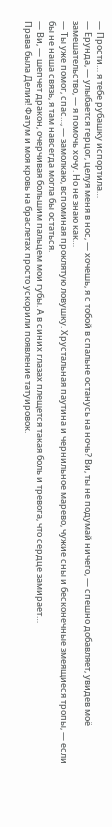— Прости… я тебе рубашку испортила…
— Ерунда, — улыбается герцог, целуя меня в нос, — хочешь, я с тобой в спальне останусь на ночь? Ви, ты не подумай ничего, — спешно добавляет, увидев моё замешательство, — я помочь хочу. Но не знаю как…
— Ты уже помог, спас…, — замолкаю, вспоминая проклятую ловушку. Хрустальная паутина и чернильное марево, чужие сны и бесконечные змеящиеся тропы, — если бы не наша связь, я там навсегда могла бы остаться.
— Ви, — шепчет дракон, очерчивая большим пальцем мои губы. А в синих глазах плещется такая боль и тревога, что сердце замирает…
Права была Делия! Фатум и моя кровь на браслетах просто ускорили появление татуировок.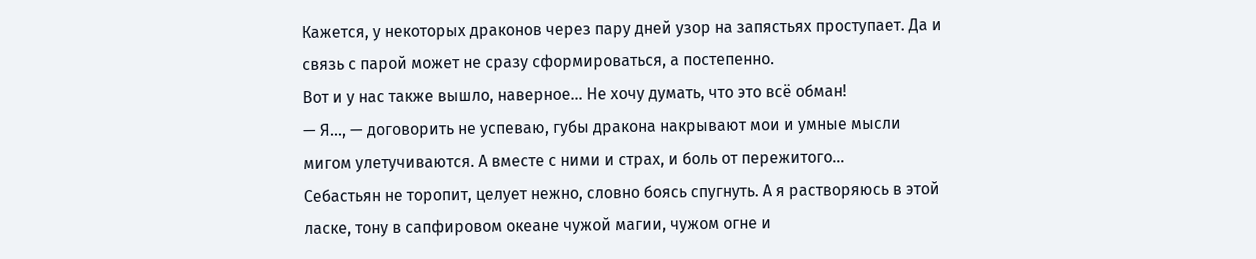Кажется, у некоторых драконов через пару дней узор на запястьях проступает. Да и связь с парой может не сразу сформироваться, а постепенно.
Вот и у нас также вышло, наверное… Не хочу думать, что это всё обман!
— Я…, — договорить не успеваю, губы дракона накрывают мои и умные мысли мигом улетучиваются. А вместе с ними и страх, и боль от пережитого…
Себастьян не торопит, целует нежно, словно боясь спугнуть. А я растворяюсь в этой ласке, тону в сапфировом океане чужой магии, чужом огне и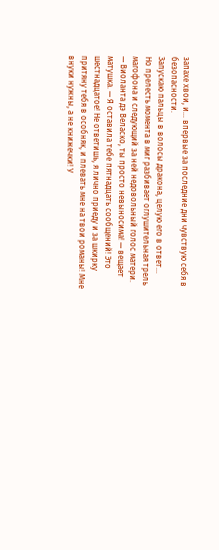запахе хвои, и… впервые за последние дни чувствую себя в безопасности.
Запускаю пальцы в волосы дракона, целую его в ответ…
Но прелесть момента в миг разбивает оглушительная трель магофона и следующий за ней недовольный голос матери.
— Виоланта дэ Веласко, ты просто невыносима! — вещает матушка. — Я оставила тебе пятнадцать сообщений! Это шестнадцатое! Не ответишь, я лично приеду и за шкирку притяну тебя в особняк, и плевать мне на твои романы! Мне внуки нужны, а не книжечки! У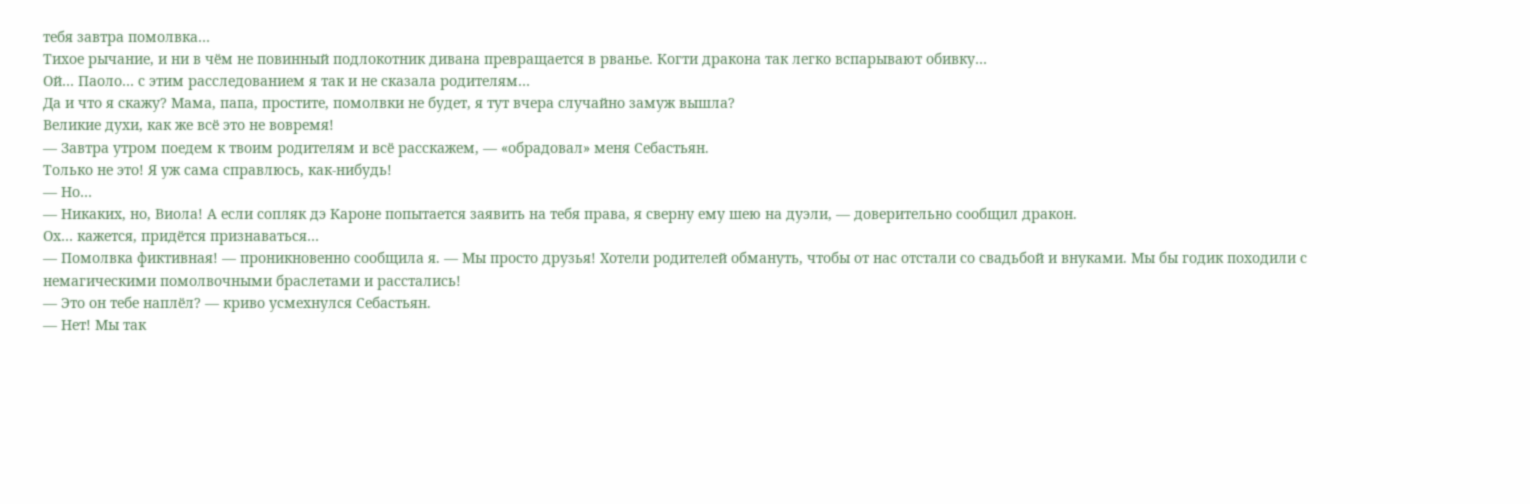тебя завтра помолвка…
Тихое рычание, и ни в чём не повинный подлокотник дивана превращается в рванье. Когти дракона так легко вспарывают обивку…
Ой… Паоло… с этим расследованием я так и не сказала родителям…
Да и что я скажу? Мама, папа, простите, помолвки не будет, я тут вчера случайно замуж вышла?
Великие духи, как же всё это не вовремя!
— Завтра утром поедем к твоим родителям и всё расскажем, — «обрадовал» меня Себастьян.
Только не это! Я уж сама справлюсь, как-нибудь!
— Но…
— Никаких, но, Виола! А если сопляк дэ Кароне попытается заявить на тебя права, я сверну ему шею на дуэли, — доверительно сообщил дракон.
Ох… кажется, придётся признаваться…
— Помолвка фиктивная! — проникновенно сообщила я. — Мы просто друзья! Хотели родителей обмануть, чтобы от нас отстали со свадьбой и внуками. Мы бы годик походили с немагическими помолвочными браслетами и расстались!
— Это он тебе наплёл? — криво усмехнулся Себастьян.
— Нет! Мы так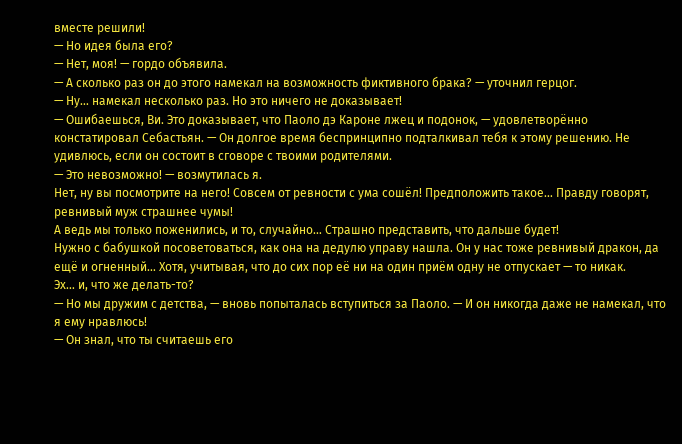вместе решили!
— Но идея была его?
— Нет, моя! — гордо объявила.
— А сколько раз он до этого намекал на возможность фиктивного брака? — уточнил герцог.
— Ну… намекал несколько раз. Но это ничего не доказывает!
— Ошибаешься, Ви. Это доказывает, что Паоло дэ Кароне лжец и подонок, — удовлетворённо констатировал Себастьян. — Он долгое время беспринципно подталкивал тебя к этому решению. Не удивлюсь, если он состоит в сговоре с твоими родителями.
— Это невозможно! — возмутилась я.
Нет, ну вы посмотрите на него! Совсем от ревности с ума сошёл! Предположить такое… Правду говорят, ревнивый муж страшнее чумы!
А ведь мы только поженились, и то, случайно… Страшно представить, что дальше будет!
Нужно с бабушкой посоветоваться, как она на дедулю управу нашла. Он у нас тоже ревнивый дракон, да ещё и огненный… Хотя, учитывая, что до сих пор её ни на один приём одну не отпускает — то никак.
Эх… и, что же делать-то?
— Но мы дружим с детства, — вновь попыталась вступиться за Паоло. — И он никогда даже не намекал, что я ему нравлюсь!
— Он знал, что ты считаешь его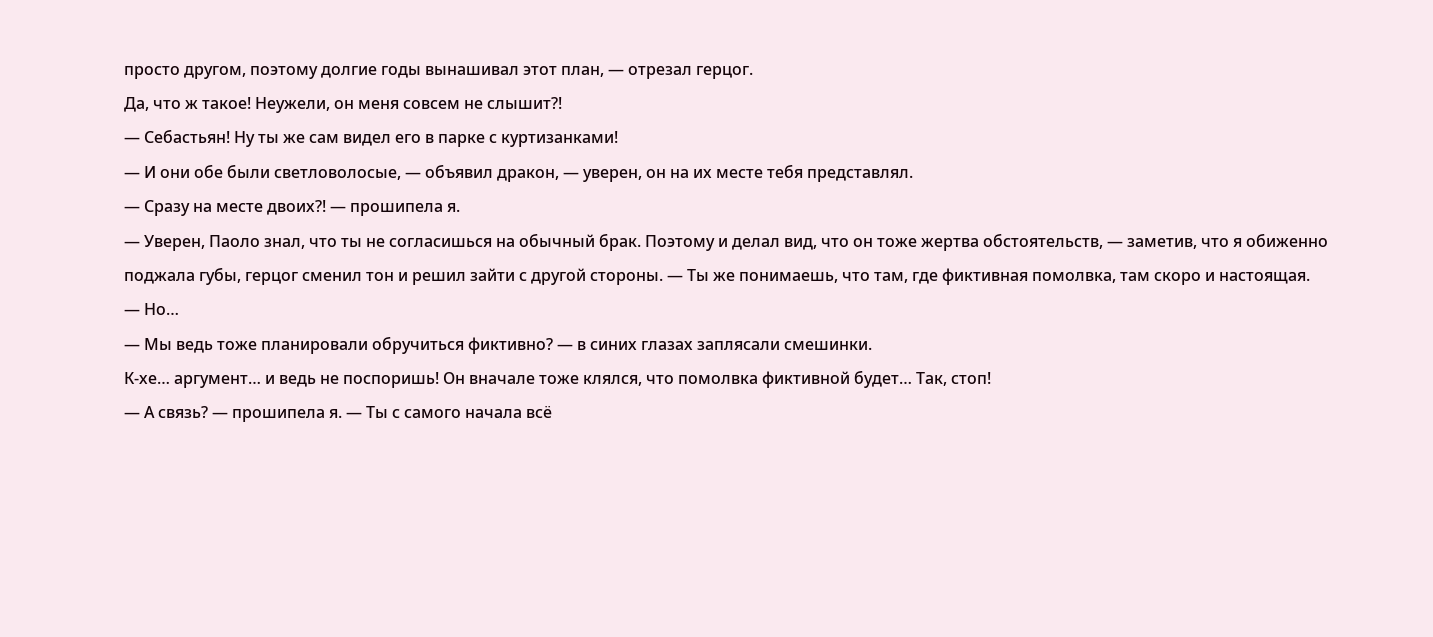просто другом, поэтому долгие годы вынашивал этот план, — отрезал герцог.
Да, что ж такое! Неужели, он меня совсем не слышит?!
— Себастьян! Ну ты же сам видел его в парке с куртизанками!
— И они обе были светловолосые, — объявил дракон, — уверен, он на их месте тебя представлял.
— Сразу на месте двоих?! — прошипела я.
— Уверен, Паоло знал, что ты не согласишься на обычный брак. Поэтому и делал вид, что он тоже жертва обстоятельств, — заметив, что я обиженно поджала губы, герцог сменил тон и решил зайти с другой стороны. — Ты же понимаешь, что там, где фиктивная помолвка, там скоро и настоящая.
— Но…
— Мы ведь тоже планировали обручиться фиктивно? — в синих глазах заплясали смешинки.
К-хе… аргумент… и ведь не поспоришь! Он вначале тоже клялся, что помолвка фиктивной будет… Так, стоп!
— А связь? — прошипела я. — Ты с самого начала всё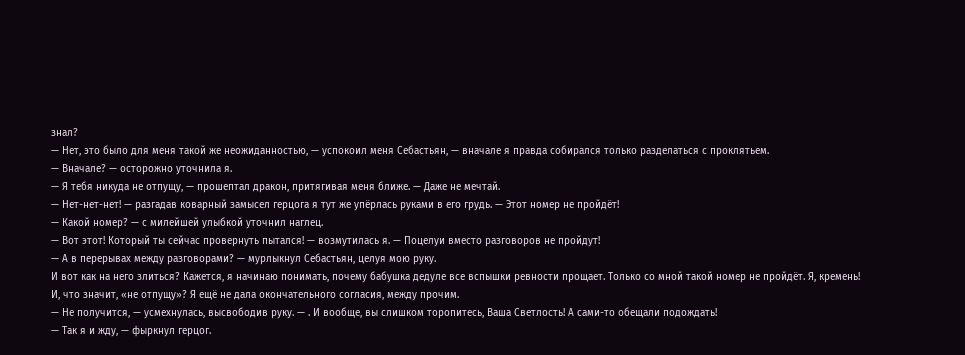знал?
— Нет, это было для меня такой же неожиданностью, — успокоил меня Себастьян, — вначале я правда собирался только разделаться с проклятьем.
— Вначале? — осторожно уточнила я.
— Я тебя никуда не отпущу, — прошептал дракон, притягивая меня ближе. — Даже не мечтай.
— Нет-нет-нет! — разгадав коварный замысел герцога я тут же упёрлась руками в его грудь. — Этот номер не пройдёт!
— Какой номер? — с милейшей улыбкой уточнил наглец.
— Вот этот! Который ты сейчас провернуть пытался! — возмутилась я. — Поцелуи вместо разговоров не пройдут!
— А в перерывах между разговорами? — мурлыкнул Себастьян, целуя мою руку.
И вот как на него злиться? Кажется, я начинаю понимать, почему бабушка дедуле все вспышки ревности прощает. Только со мной такой номер не пройдёт. Я, кремень!
И, что значит, «не отпущу»? Я ещё не дала окончательного согласия, между прочим.
— Не получится, — усмехнулась, высвободив руку. — . И вообще, вы слишком торопитесь, Ваша Светлость! А сами-то обещали подождать!
— Так я и жду, — фыркнул герцог.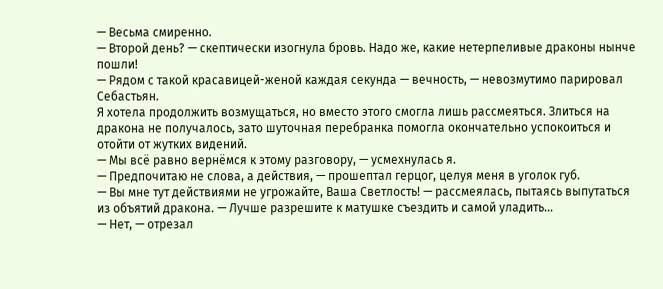— Весьма смиренно.
— Второй день? — скептически изогнула бровь. Надо же, какие нетерпеливые драконы нынче пошли!
— Рядом с такой красавицей-женой каждая секунда — вечность, — невозмутимо парировал Себастьян.
Я хотела продолжить возмущаться, но вместо этого смогла лишь рассмеяться. Злиться на дракона не получалось, зато шуточная перебранка помогла окончательно успокоиться и отойти от жутких видений.
— Мы всё равно вернёмся к этому разговору, — усмехнулась я.
— Предпочитаю не слова, а действия, — прошептал герцог, целуя меня в уголок губ.
— Вы мне тут действиями не угрожайте, Ваша Светлость! — рассмеялась, пытаясь выпутаться из объятий дракона. — Лучше разрешите к матушке съездить и самой уладить…
— Нет, — отрезал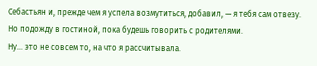Себастьян и, прежде чем я успела возмутиться, добавил, — я тебя сам отвезу. Но подожду в гостиной, пока будешь говорить с родителями.
Ну… это не совсем то, на что я рассчитывала.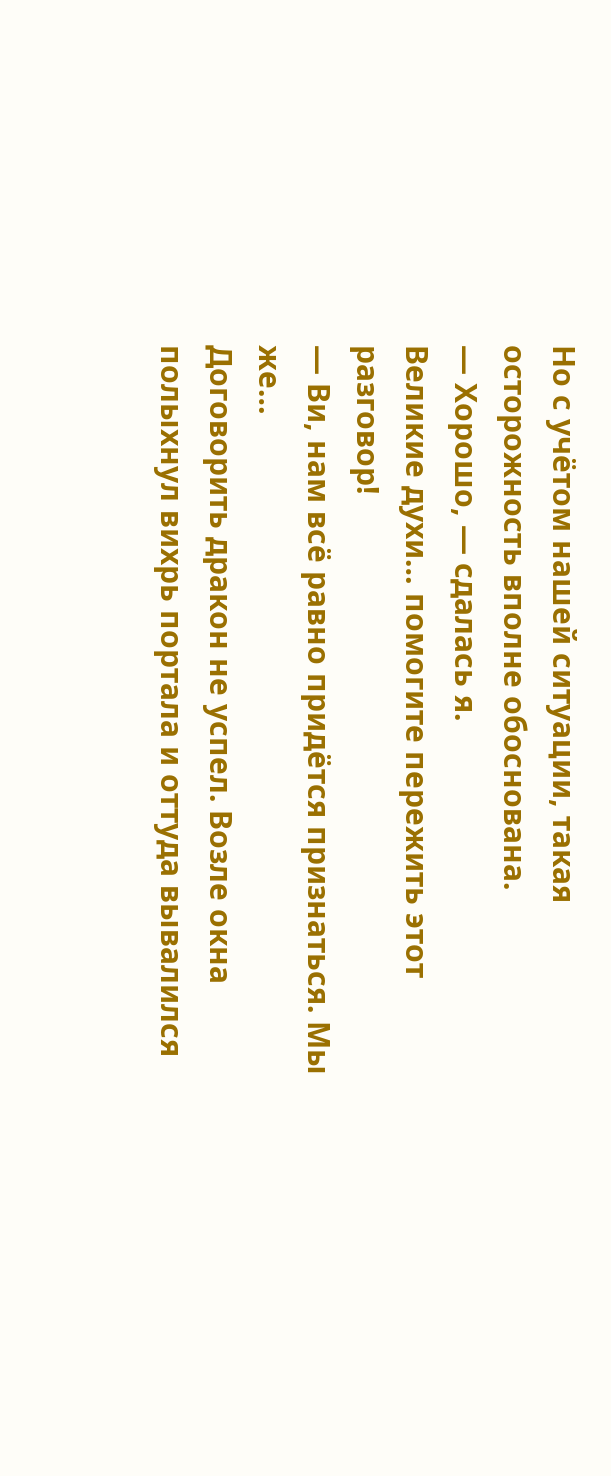Но с учётом нашей ситуации, такая осторожность вполне обоснована.
— Хорошо, — сдалась я.
Великие духи… помогите пережить этот разговор!
— Ви, нам всё равно придётся признаться. Мы же…
Договорить дракон не успел. Возле окна полыхнул вихрь портала и оттуда вывалился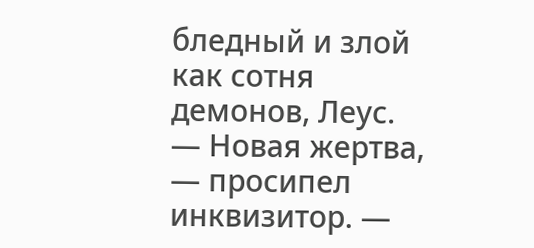бледный и злой как сотня демонов, Леус.
— Новая жертва, — просипел инквизитор. —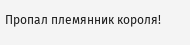Пропал племянник короля!